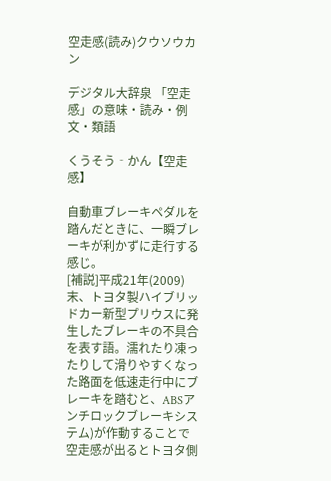空走感(読み)クウソウカン

デジタル大辞泉 「空走感」の意味・読み・例文・類語

くうそう‐かん【空走感】

自動車ブレーキペダルを踏んだときに、一瞬ブレーキが利かずに走行する感じ。
[補説]平成21年(2009)末、トヨタ製ハイブリッドカー新型プリウスに発生したブレーキの不具合を表す語。濡れたり凍ったりして滑りやすくなった路面を低速走行中にブレーキを踏むと、ABSアンチロックブレーキシステム)が作動することで空走感が出るとトヨタ側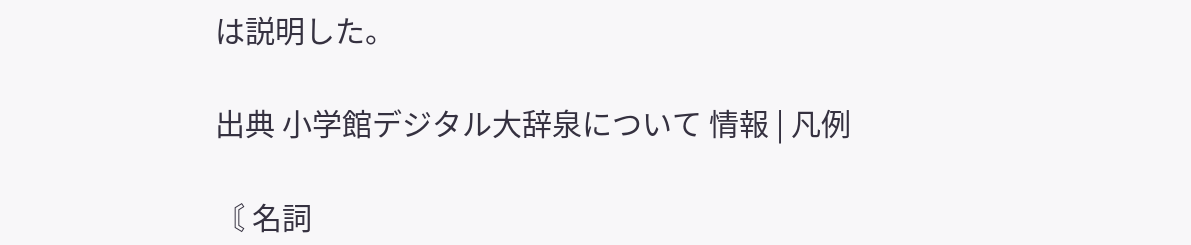は説明した。

出典 小学館デジタル大辞泉について 情報 | 凡例

〘 名詞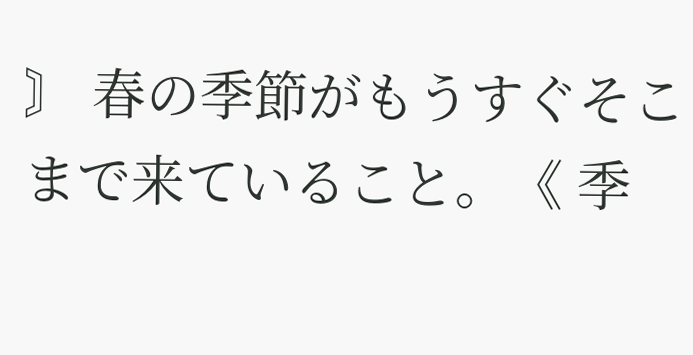〙 春の季節がもうすぐそこまで来ていること。《 季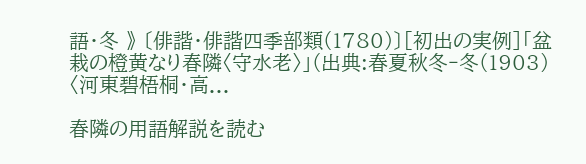語・冬 》 〔俳諧・俳諧四季部類(1780)〕[初出の実例]「盆栽の橙黄なり春隣〈守水老〉」(出典:春夏秋冬‐冬(1903)〈河東碧梧桐・高...

春隣の用語解説を読む